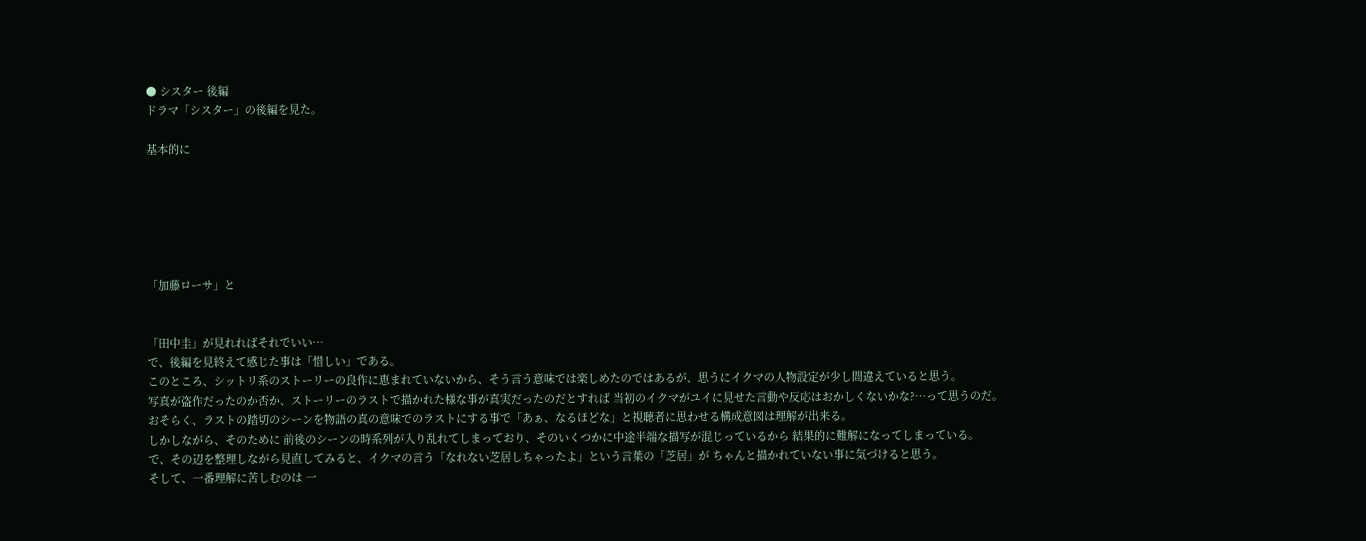● シスター 後編
ドラマ「シスター」の後編を見た。

基本的に






「加藤ローサ」と


「田中圭」が見れればそれでいい…
で、後編を見終えて感じた事は「惜しい」である。
このところ、シットリ系のストーリーの良作に恵まれていないから、そう言う意味では楽しめたのではあるが、思うにイクマの人物設定が少し間違えていると思う。
写真が盗作だったのか否か、ストーリーのラストで描かれた様な事が真実だったのだとすれば 当初のイクマがユイに見せた言動や反応はおかしくないかな?…って思うのだ。
おそらく、ラストの踏切のシーンを物語の真の意味でのラストにする事で「あぁ、なるほどな」と視聴者に思わせる構成意図は理解が出来る。
しかしながら、そのために 前後のシーンの時系列が入り乱れてしまっており、そのいくつかに中途半端な描写が混じっているから 結果的に難解になってしまっている。
で、その辺を整理しながら見直してみると、イクマの言う「なれない芝居しちゃったよ」という言葉の「芝居」が ちゃんと描かれていない事に気づけると思う。
そして、一番理解に苦しむのは 一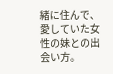緒に住んで、愛していた女性の妹との出会い方。